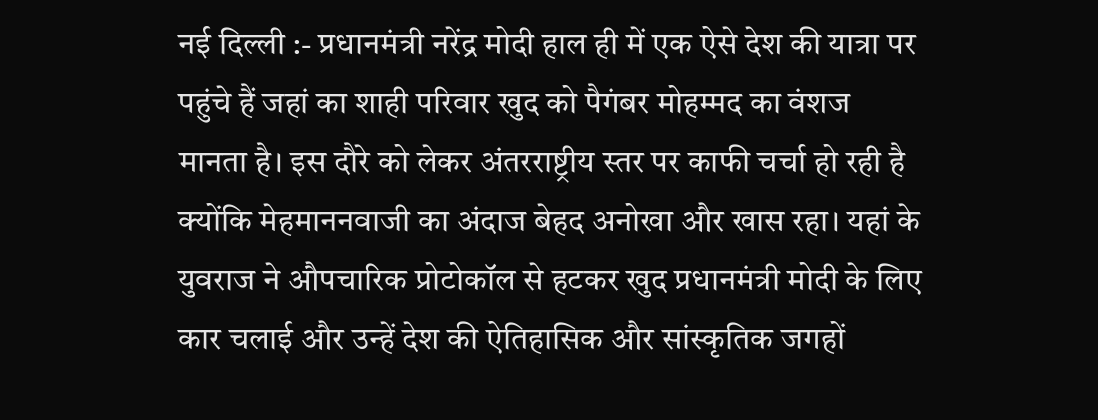नई दिल्ली :- प्रधानमंत्री नरेंद्र मोदी हाल ही में एक ऐसे देश की यात्रा पर पहुंचे हैं जहां का शाही परिवार खुद को पैगंबर मोहम्मद का वंशज मानता है। इस दौरे को लेकर अंतरराष्ट्रीय स्तर पर काफी चर्चा हो रही है क्योंकि मेहमाननवाजी का अंदाज बेहद अनोखा और खास रहा। यहां के युवराज ने औपचारिक प्रोटोकॉल से हटकर खुद प्रधानमंत्री मोदी के लिए कार चलाई और उन्हें देश की ऐतिहासिक और सांस्कृतिक जगहों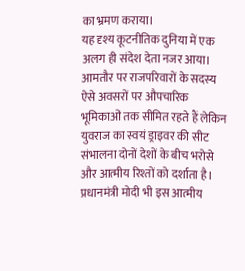का भ्रमण कराया।
यह दृश्य कूटनीतिक दुनिया में एक अलग ही संदेश देता नजर आया। आमतौर पर राजपरिवारों के सदस्य ऐसे अवसरों पर औपचारिक भूमिकाओं तक सीमित रहते हैं लेकिन युवराज का स्वयं ड्राइवर की सीट संभालना दोनों देशों के बीच भरोसे और आत्मीय रिश्तों को दर्शाता है। प्रधानमंत्री मोदी भी इस आत्मीय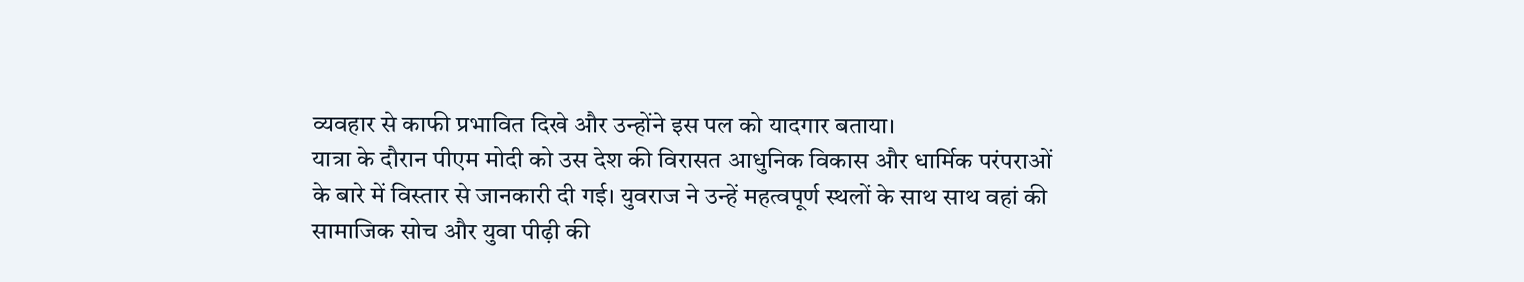व्यवहार से काफी प्रभावित दिखे और उन्होंने इस पल को यादगार बताया।
यात्रा के दौरान पीएम मोदी को उस देश की विरासत आधुनिक विकास और धार्मिक परंपराओं के बारे में विस्तार से जानकारी दी गई। युवराज ने उन्हें महत्वपूर्ण स्थलों के साथ साथ वहां की सामाजिक सोच और युवा पीढ़ी की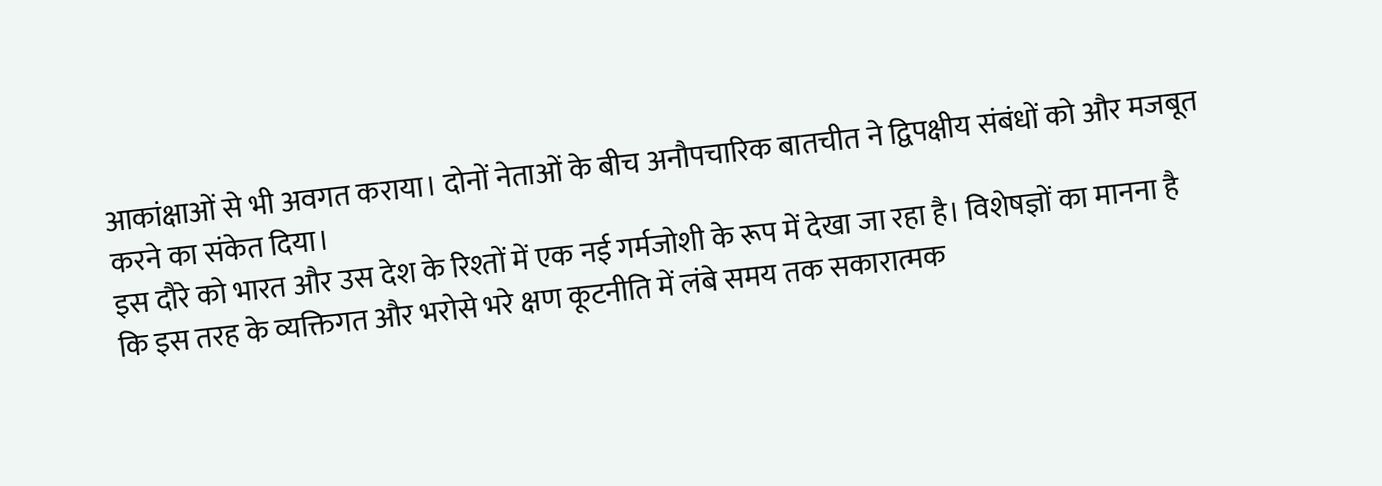आकांक्षाओं से भी अवगत कराया। दोनों नेताओं के बीच अनौपचारिक बातचीत ने द्विपक्षीय संबंधों को और मजबूत करने का संकेत दिया।
इस दौरे को भारत और उस देश के रिश्तों में एक नई गर्मजोशी के रूप में देखा जा रहा है। विशेषज्ञों का मानना है कि इस तरह के व्यक्तिगत और भरोसे भरे क्षण कूटनीति में लंबे समय तक सकारात्मक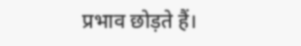प्रभाव छोड़ते हैं।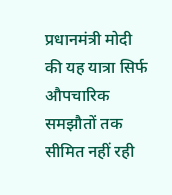प्रधानमंत्री मोदी की यह यात्रा सिर्फ औपचारिक समझौतों तक सीमित नहीं रही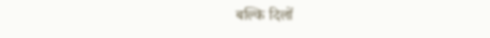बल्कि दिलों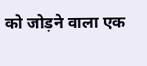को जोड़ने वाला एक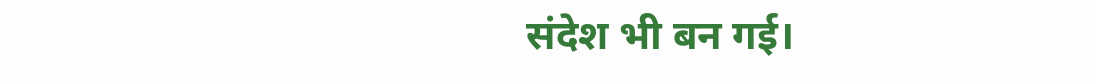संदेश भी बन गई।